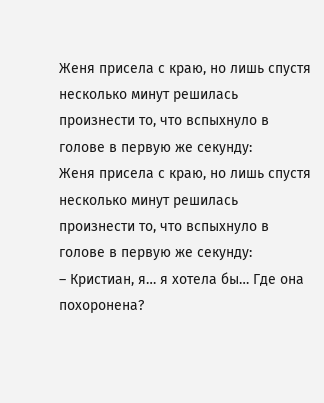Женя присела с краю, но лишь спустя несколько минут решилась произнести то, что вспыхнуло в голове в первую же секунду:
Женя присела с краю, но лишь спустя несколько минут решилась произнести то, что вспыхнуло в голове в первую же секунду:
– Кристиан, я… я хотела бы… Где она похоронена?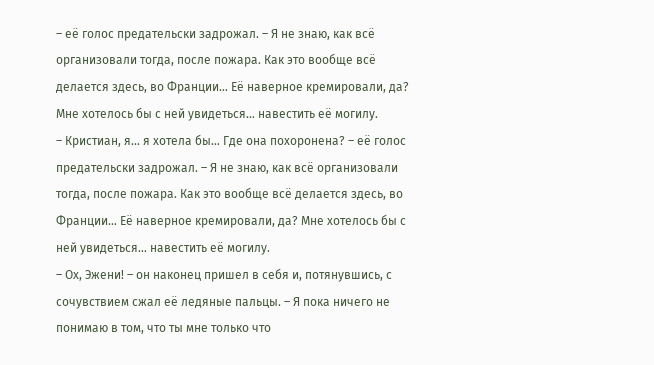– её голос предательски задрожал. – Я не знаю, как всё организовали тогда, после пожара. Как это вообще всё делается здесь, во Франции… Её наверное кремировали, да? Мне хотелось бы с ней увидеться… навестить её могилу.
– Кристиан, я… я хотела бы… Где она похоронена? – её голос предательски задрожал. – Я не знаю, как всё организовали тогда, после пожара. Как это вообще всё делается здесь, во Франции… Её наверное кремировали, да? Мне хотелось бы с ней увидеться… навестить её могилу.
– Ох, Эжени! – он наконец пришел в себя и, потянувшись, с сочувствием сжал её ледяные пальцы. – Я пока ничего не понимаю в том, что ты мне только что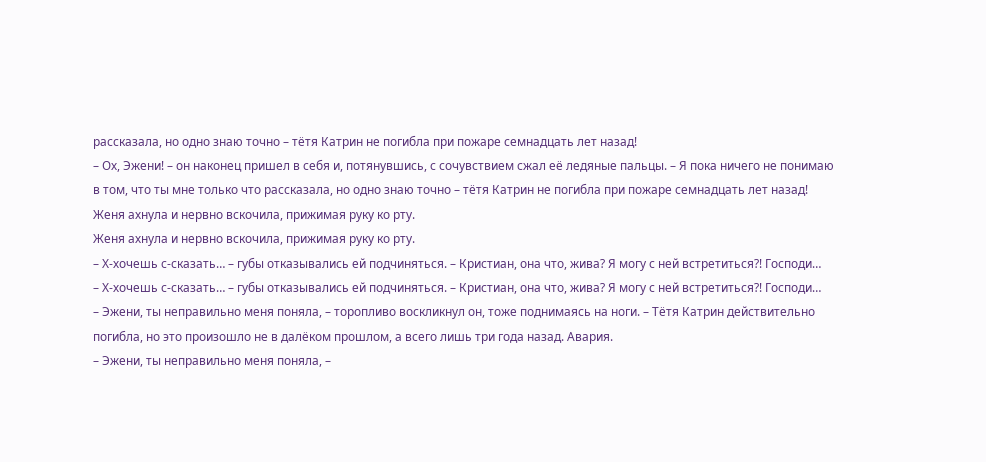рассказала, но одно знаю точно – тётя Катрин не погибла при пожаре семнадцать лет назад!
– Ох, Эжени! – он наконец пришел в себя и, потянувшись, с сочувствием сжал её ледяные пальцы. – Я пока ничего не понимаю в том, что ты мне только что рассказала, но одно знаю точно – тётя Катрин не погибла при пожаре семнадцать лет назад!
Женя ахнула и нервно вскочила, прижимая руку ко рту.
Женя ахнула и нервно вскочила, прижимая руку ко рту.
– Х-хочешь с-сказать… – губы отказывались ей подчиняться. – Кристиан, она что, жива? Я могу с ней встретиться?! Господи…
– Х-хочешь с-сказать… – губы отказывались ей подчиняться. – Кристиан, она что, жива? Я могу с ней встретиться?! Господи…
– Эжени, ты неправильно меня поняла, – торопливо воскликнул он, тоже поднимаясь на ноги. – Тётя Катрин действительно погибла, но это произошло не в далёком прошлом, а всего лишь три года назад. Авария.
– Эжени, ты неправильно меня поняла, –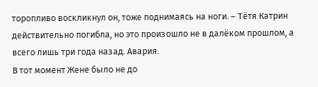торопливо воскликнул он, тоже поднимаясь на ноги. – Тётя Катрин действительно погибла, но это произошло не в далёком прошлом, а всего лишь три года назад. Авария.
В тот момент Жене было не до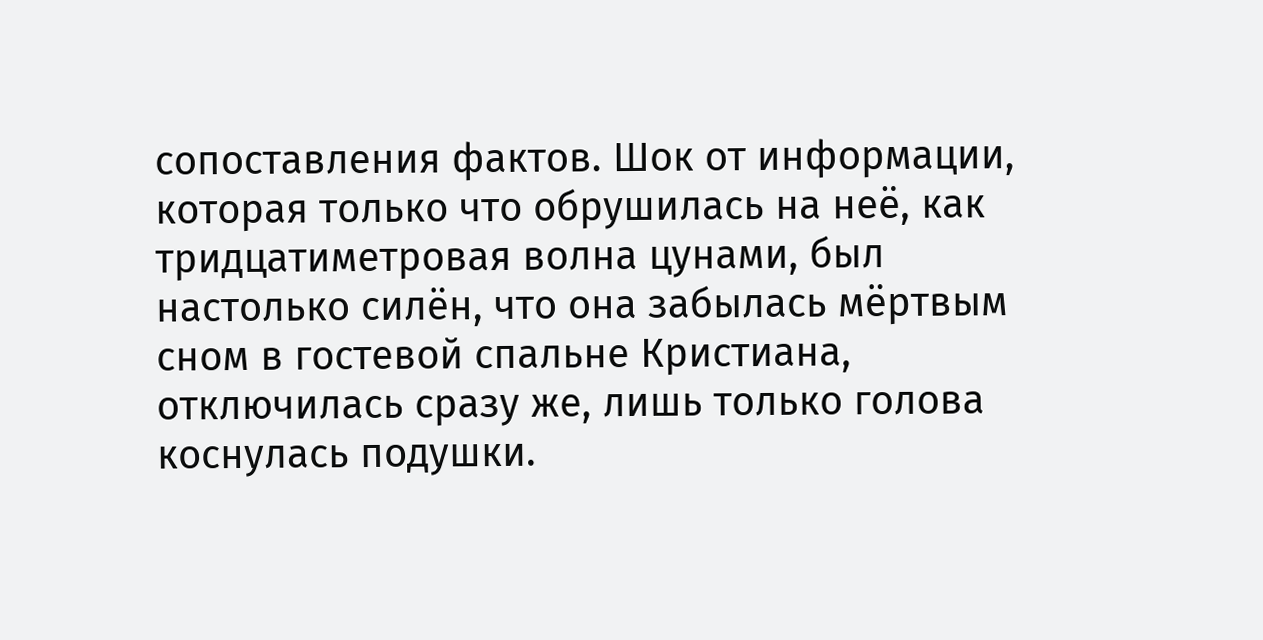сопоставления фактов. Шок от информации, которая только что обрушилась на неё, как тридцатиметровая волна цунами, был настолько силён, что она забылась мёртвым сном в гостевой спальне Кристиана, отключилась сразу же, лишь только голова коснулась подушки.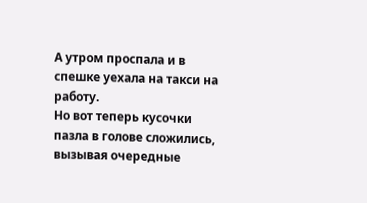А утром проспала и в спешке уехала на такси на работу.
Но вот теперь кусочки пазла в голове сложились, вызывая очередные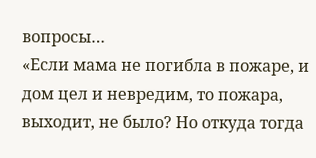вопросы…
«Если мама не погибла в пожаре, и дом цел и невредим, то пожара, выходит, не было? Но откуда тогда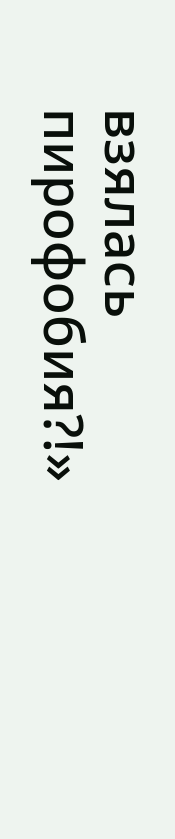взялась пирофобия?!»